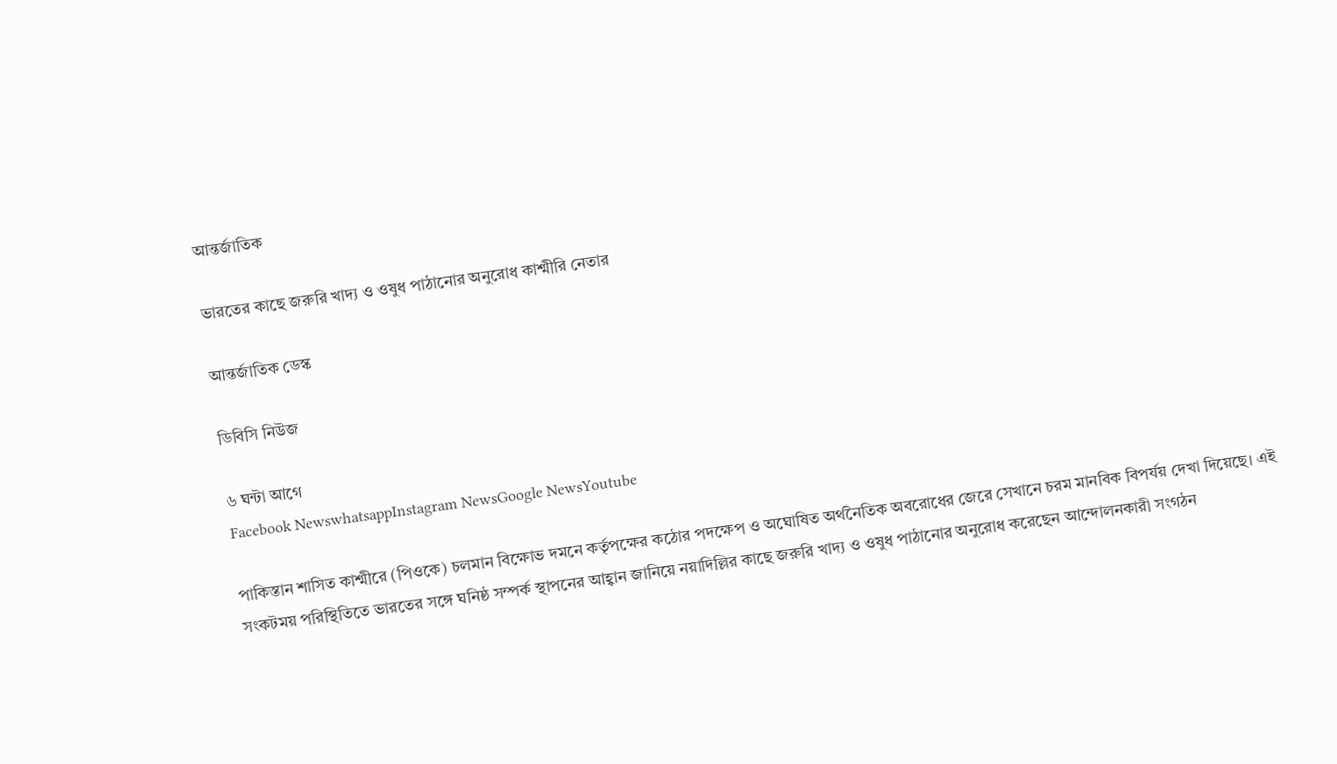আন্তর্জাতিক

ভারতের কাছে জরুরি খাদ্য ও ওষুধ পাঠানোর অনুরোধ কাশ্মীরি নেতার

আন্তর্জাতিক ডেস্ক

ডিবিসি নিউজ

৬ ঘন্টা আগে
Facebook NewswhatsappInstagram NewsGoogle NewsYoutube

পাকিস্তান শাসিত কাশ্মীরে (পিওকে) চলমান বিক্ষোভ দমনে কর্তৃপক্ষের কঠোর পদক্ষেপ ও অঘোষিত অর্থনৈতিক অবরোধের জেরে সেখানে চরম মানবিক বিপর্যয় দেখা দিয়েছে। এই সংকটময় পরিস্থিতিতে ভারতের সঙ্গে ঘনিষ্ঠ সম্পর্ক স্থাপনের আহ্বান জানিয়ে নয়াদিল্লির কাছে জরুরি খাদ্য ও ওষুধ পাঠানোর অনুরোধ করেছেন আন্দোলনকারী সংগঠন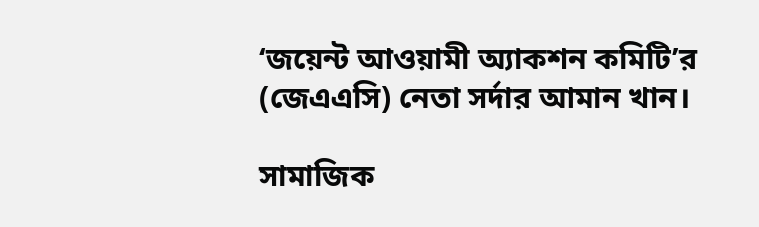‘জয়েন্ট আওয়ামী অ্যাকশন কমিটি’র (জেএএসি) নেতা সর্দার আমান খান।

সামাজিক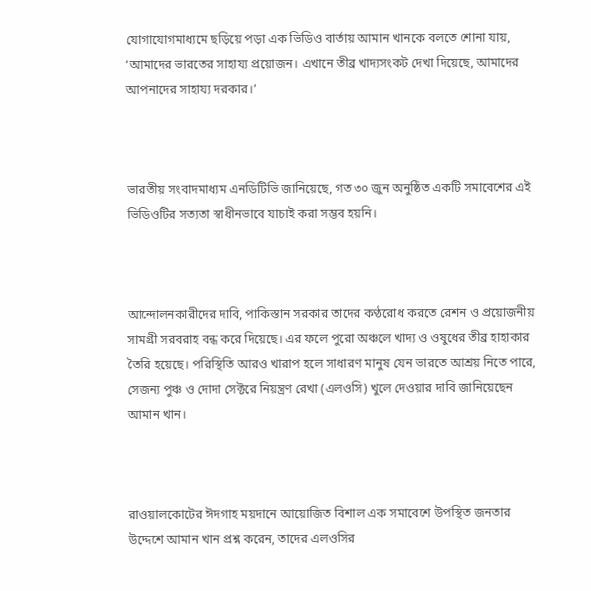যোগাযোগমাধ্যমে ছড়িয়ে পড়া এক ভিডিও বার্তায় আমান খানকে বলতে শোনা যায়, ‘আমাদের ভারতের সাহায্য প্রয়োজন। এখানে তীব্র খাদ্যসংকট দেখা দিয়েছে, আমাদের আপনাদের সাহায্য দরকার।’



ভারতীয় সংবাদমাধ্যম এনডিটিভি জানিয়েছে, গত ৩০ জুন অনুষ্ঠিত একটি সমাবেশের এই ভিডিওটির সত্যতা স্বাধীনভাবে যাচাই করা সম্ভব হয়নি।



আন্দোলনকারীদের দাবি, পাকিস্তান সরকার তাদের কণ্ঠরোধ করতে রেশন ও প্রয়োজনীয় সামগ্রী সরবরাহ বন্ধ করে দিয়েছে। এর ফলে পুরো অঞ্চলে খাদ্য ও ওষুধের তীব্র হাহাকার তৈরি হয়েছে। পরিস্থিতি আরও খারাপ হলে সাধারণ মানুষ যেন ভারতে আশ্রয় নিতে পারে, সেজন্য পুঞ্চ ও দোদা সেক্টরে নিয়ন্ত্রণ রেখা (এলওসি) খুলে দেওয়ার দাবি জানিয়েছেন আমান খান।



রাওয়ালকোটের ঈদগাহ ময়দানে আয়োজিত বিশাল এক সমাবেশে উপস্থিত জনতার উদ্দেশে আমান খান প্রশ্ন করেন, তাদের এলওসির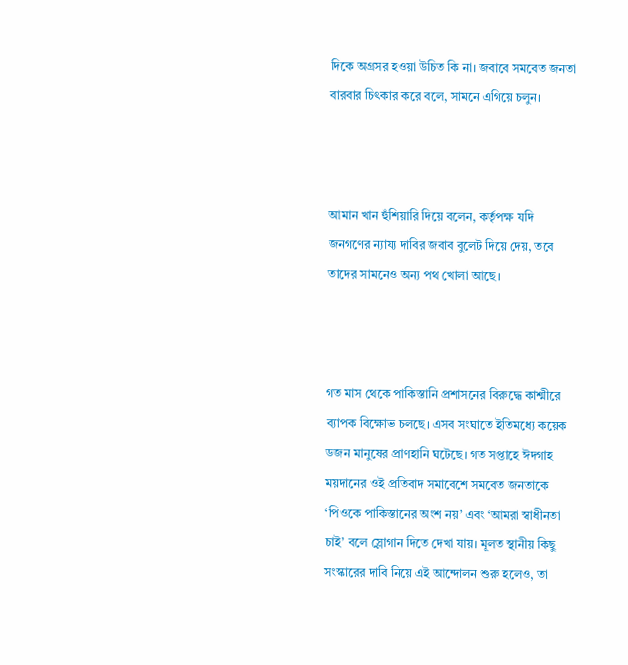দিকে অগ্রসর হওয়া উচিত কি না। জবাবে সমবেত জনতা বারবার চিৎকার করে বলে, সামনে এগিয়ে চলুন।



আমান খান হুঁশিয়ারি দিয়ে বলেন, কর্তৃপক্ষ যদি জনগণের ন্যায্য দাবির জবাব বুলেট দিয়ে দেয়, তবে তাদের সামনেও অন্য পথ খোলা আছে।



গত মাস থেকে পাকিস্তানি প্রশাসনের বিরুদ্ধে কাশ্মীরে ব্যাপক বিক্ষোভ চলছে। এসব সংঘাতে ইতিমধ্যে কয়েক ডজন মানুষের প্রাণহানি ঘটেছে। গত সপ্তাহে ঈদগাহ ময়দানের ওই প্রতিবাদ সমাবেশে সমবেত জনতাকে ‘পিওকে পাকিস্তানের অংশ নয়’ এবং ‘আমরা স্বাধীনতা চাই’ বলে স্লোগান দিতে দেখা যায়। মূলত স্থানীয় কিছু সংস্কারের দাবি নিয়ে এই আন্দোলন শুরু হলেও, তা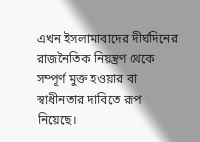এখন ইসলামাবাদের দীর্ঘদিনের রাজনৈতিক নিয়ন্ত্রণ থেকে সম্পূর্ণ মুক্ত হওয়ার বা স্বাধীনতার দাবিতে রূপ নিয়েছে।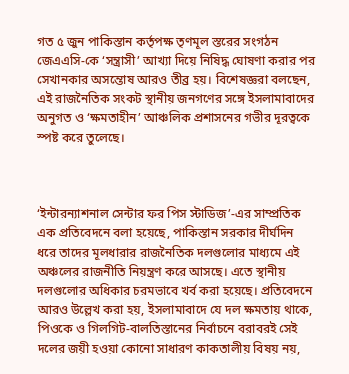গত ৫ জুন পাকিস্তান কর্তৃপক্ষ তৃণমূল স্তরের সংগঠন জেএএসি-কে ‘সন্ত্রাসী’ আখ্যা দিয়ে নিষিদ্ধ ঘোষণা করার পর সেখানকার অসন্তোষ আরও তীব্র হয়। বিশেষজ্ঞরা বলছেন, এই রাজনৈতিক সংকট স্থানীয় জনগণের সঙ্গে ইসলামাবাদের অনুগত ও ‘ক্ষমতাহীন’ আঞ্চলিক প্রশাসনের গভীর দূরত্বকে স্পষ্ট করে তুলেছে।



‘ইন্টারন্যাশনাল সেন্টার ফর পিস স্টাডিজ’-এর সাম্প্রতিক এক প্রতিবেদনে বলা হয়েছে, পাকিস্তান সরকার দীর্ঘদিন ধরে তাদের মূলধারার রাজনৈতিক দলগুলোর মাধ্যমে এই অঞ্চলের রাজনীতি নিয়ন্ত্রণ করে আসছে। এতে স্থানীয় দলগুলোর অধিকার চরমভাবে খর্ব করা হয়েছে। প্রতিবেদনে আরও উল্লেখ করা হয়, ইসলামাবাদে যে দল ক্ষমতায় থাকে, পিওকে ও গিলগিট-বালতিস্তানের নির্বাচনে বরাবরই সেই দলের জয়ী হওয়া কোনো সাধারণ কাকতালীয় বিষয় নয়,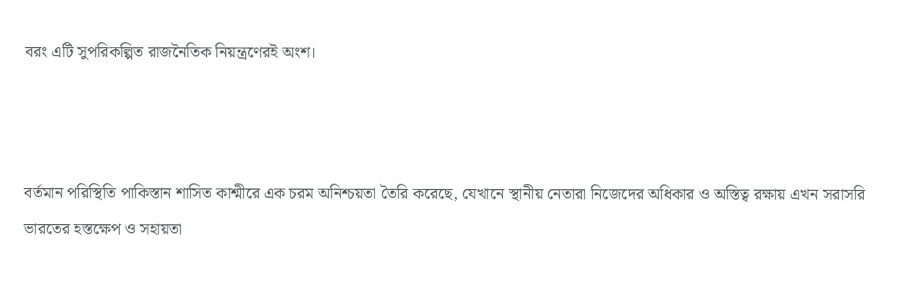বরং এটি সুপরিকল্পিত রাজনৈতিক নিয়ন্ত্রণেরই অংশ।



বর্তমান পরিস্থিতি পাকিস্তান শাসিত কাশ্মীরে এক চরম অনিশ্চয়তা তৈরি করেছে, যেখানে স্থানীয় নেতারা নিজেদের অধিকার ও অস্তিত্ব রক্ষায় এখন সরাসরি ভারতের হস্তক্ষেপ ও সহায়তা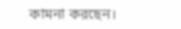কামনা করছেন।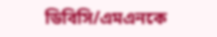ডিবিসি/এমএনকে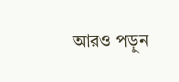আরও পড়ুন